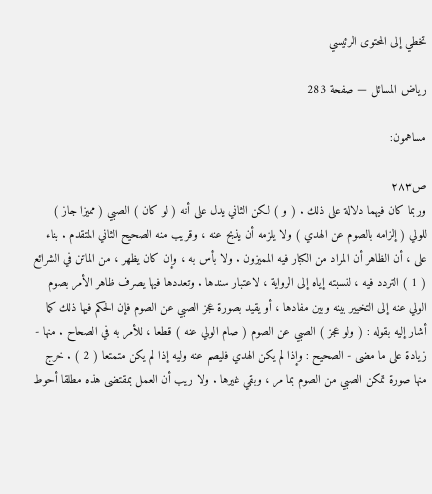تخطي إلى المحتوى الرئيسي

رياض المسائل — صفحة 283

مساهمون:

ص٢٨٣
وربما كان فيهما دلالة على ذلك . ( و ) لكن الثاني يدل على أنه ( لو كان ) الصبي ( مميزا جاز ) للولي ( إلزامه بالصوم عن الهدي ) ولا يلزمه أن يذبح عنه ، وقريب منه الصحيح الثاني المتقدم . بناء على ، أن الظاهر أن المراد من الكبار فيه المميزون . ولا بأس به ، وإن كان يظهر ، من الماتن في الشرائع ( 1 ) التردد فيه ، لنسبته إياه إلى الرواية ، لاعتبار سندها . وتعددها فيها يصرف ظاهر الأمر بصوم الولي عنه إلى التخيير بينه وبين مفادها ، أو يقيد بصورة عجز الصبي عن الصوم فإن الحكم فيها ذلك كما أشار إليه بقوله : ( ولو عجز ) الصبي عن الصوم ( صام الولي عنه ) قطعا ، للأمر به في الصحاح . منها - زيادة على ما مضى - الصحيح : وإذا لم يكن الهدي فليصم عنه وليه إذا لم يكن متمتعا ( 2 ) . خرج منها صورة تمكن الصبي من الصوم بما مر ، وبقي غيرها . ولا ريب أن العمل بمقتضى هذه مطلقا أحوط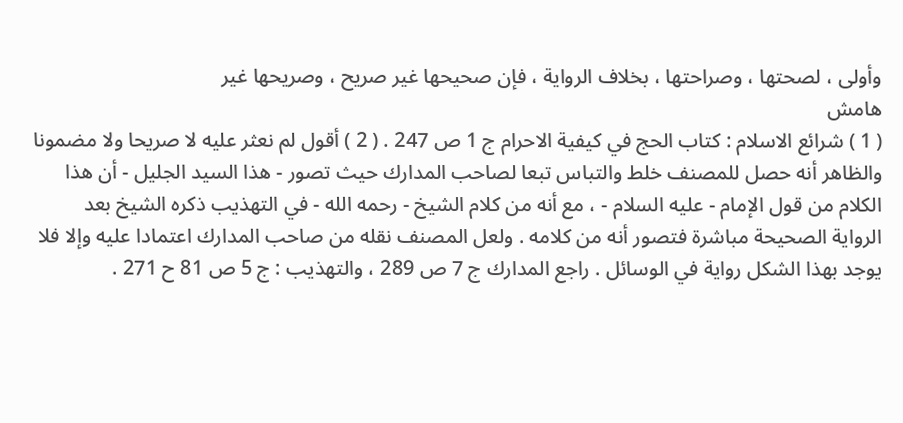وأولى ، لصحتها ، وصراحتها ، بخلاف الرواية ، فإن صحيحها غير صريح ، وصريحها غير
هامش
( 1 ) شرائع الاسلام : كتاب الحج في كيفية الاحرام ج 1 ص 247 . ( 2 ) أقول لم نعثر عليه لا صريحا ولا مضمونا والظاهر أنه حصل للمصنف خلط والتباس تبعا لصاحب المدارك حيث تصور - هذا السيد الجليل - أن هذا الكلام من قول الإمام - عليه السلام - ، مع أنه من كلام الشيخ - رحمه الله - في التهذيب ذكره الشيخ بعد الرواية الصحيحة مباشرة فتصور أنه من كلامه . ولعل المصنف نقله من صاحب المدارك اعتمادا عليه وإلا فلا يوجد بهذا الشكل رواية في الوسائل . راجع المدارك ج 7 ص 289 ، والتهذيب : ج 5 ص 81 ح 271 .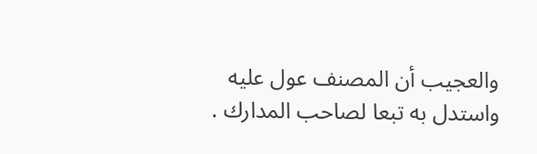والعجيب أن المصنف عول عليه واستدل به تبعا لصاحب المدارك .